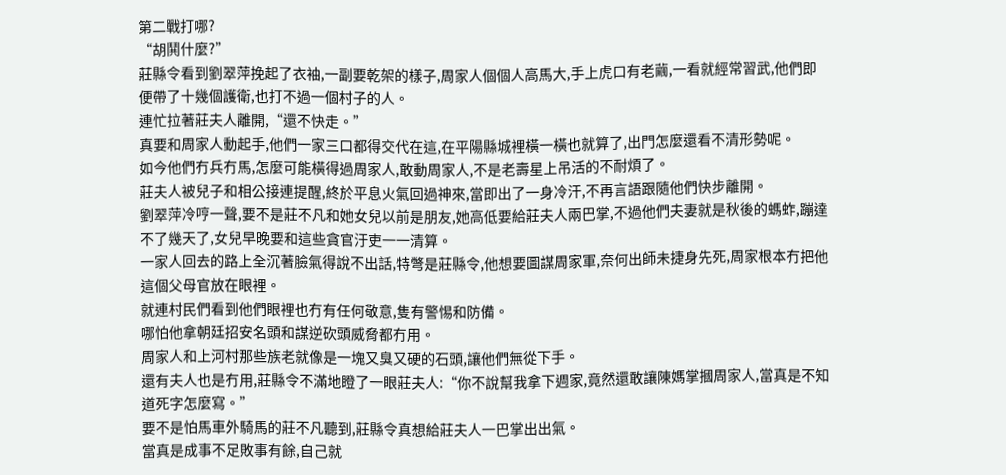第二戰打哪?
“胡鬨什麼?”
莊縣令看到劉翠萍挽起了衣袖,一副要乾架的樣子,周家人個個人高馬大,手上虎口有老繭,一看就經常習武,他們即便帶了十幾個護衛,也打不過一個村子的人。
連忙拉著莊夫人離開,“還不快走。”
真要和周家人動起手,他們一家三口都得交代在這,在平陽縣城裡橫一橫也就算了,出門怎麼還看不清形勢呢。
如今他們冇兵冇馬,怎麼可能橫得過周家人,敢動周家人,不是老壽星上吊活的不耐煩了。
莊夫人被兒子和相公接連提醒,終於平息火氣回過神來,當即出了一身冷汗,不再言語跟隨他們快步離開。
劉翠萍冷哼一聲,要不是莊不凡和她女兒以前是朋友,她高低要給莊夫人兩巴掌,不過他們夫妻就是秋後的螞蚱,蹦達不了幾天了,女兒早晚要和這些貪官汙吏一一清算。
一家人回去的路上全沉著臉氣得說不出話,特彆是莊縣令,他想要圖謀周家軍,奈何出師未捷身先死,周家根本冇把他這個父母官放在眼裡。
就連村民們看到他們眼裡也冇有任何敬意,隻有警惕和防備。
哪怕他拿朝廷招安名頭和謀逆砍頭威脅都冇用。
周家人和上河村那些族老就像是一塊又臭又硬的石頭,讓他們無從下手。
還有夫人也是冇用,莊縣令不滿地瞪了一眼莊夫人:“你不說幫我拿下週家,竟然還敢讓陳媽掌摑周家人,當真是不知道死字怎麼寫。”
要不是怕馬車外騎馬的莊不凡聽到,莊縣令真想給莊夫人一巴掌出出氣。
當真是成事不足敗事有餘,自己就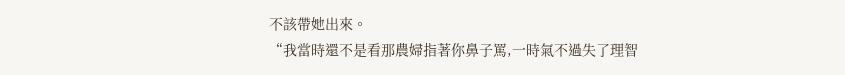不該帶她出來。
“我當時還不是看那農婦指著你鼻子罵,一時氣不過失了理智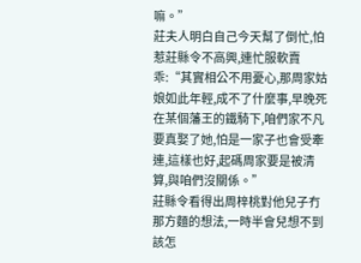嘛。”
莊夫人明白自己今天幫了倒忙,怕惹莊縣令不高興,連忙服軟賣乖:“其實相公不用憂心,那周家姑娘如此年輕,成不了什麼事,早晚死在某個藩王的鐵騎下,咱們家不凡要真娶了她,怕是一家子也會受牽連,這樣也好,起碼周家要是被清算,與咱們沒關係。”
莊縣令看得出周梓桃對他兒子冇那方麵的想法,一時半會兒想不到該怎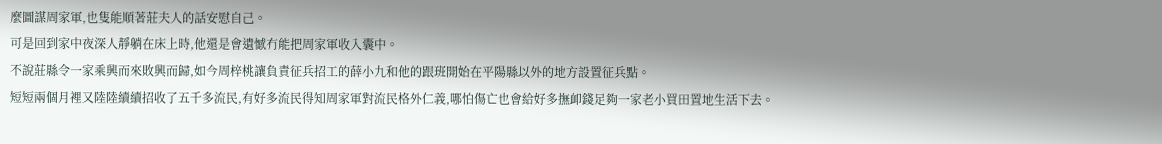麼圖謀周家軍,也隻能順著莊夫人的話安慰自己。
可是回到家中夜深人靜躺在床上時,他還是會遺憾冇能把周家軍收入囊中。
不說莊縣令一家乘興而來敗興而歸,如今周梓桃讓負責征兵招工的薛小九和他的跟班開始在平陽縣以外的地方設置征兵點。
短短兩個月裡又陸陸續續招收了五千多流民,有好多流民得知周家軍對流民格外仁義,哪怕傷亡也會給好多撫卹錢足夠一家老小買田置地生活下去。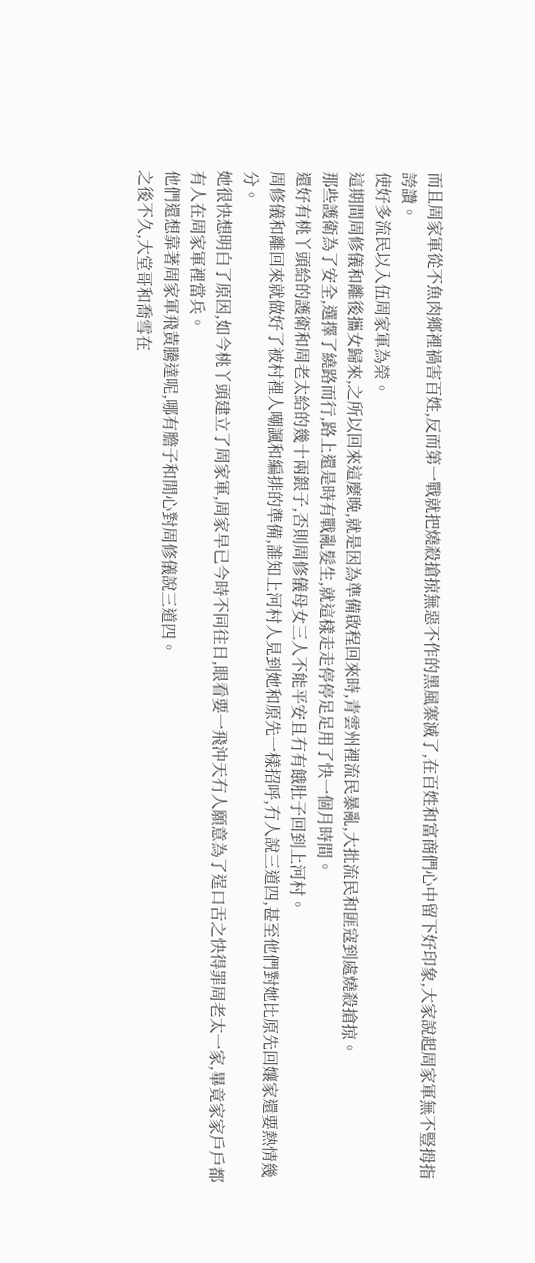而且周家軍從不魚肉鄉裡禍害百姓,反而第一戰就把燒殺搶掠無惡不作的黑風寨滅了,在百姓和富商們心中留下好印象,大家說起周家軍無不豎拇指誇讚。
使好多流民以入伍周家軍為榮。
這期間周修儀和離後攜女歸來,之所以回來這麼晚,就是因為準備啟程回來時,青雲州裡流民暴亂,大批流民和匪寇到處燒殺搶掠。
那些護衛為了安全,選擇了繞路而行,路上還是時有戰亂髮生,就這樣走走停停足足用了快一個月時間。
還好有桃丫頭給的護衛和周老太給的幾十兩銀子,否則周修儀母女三人不能平安且冇有餓肚子回到上河村。
周修儀和離回來就做好了被村裡人嘲諷和編排的準備,誰知上河村人見到她和原先一樣招呼,冇人說三道四,甚至他們對她比原先回孃家還要熱情幾分。
她很快想明白了原因,如今桃丫頭建立了周家軍,周家早已今時不同往日,眼看要一飛沖天冇人願意為了逞口舌之快得罪周老太一家,畢竟家家戶戶都有人在周家軍裡當兵。
他們還想靠著周家軍飛黃騰達呢,哪有膽子和閒心對周修儀說三道四。
之後不久,大堂哥和喬雪在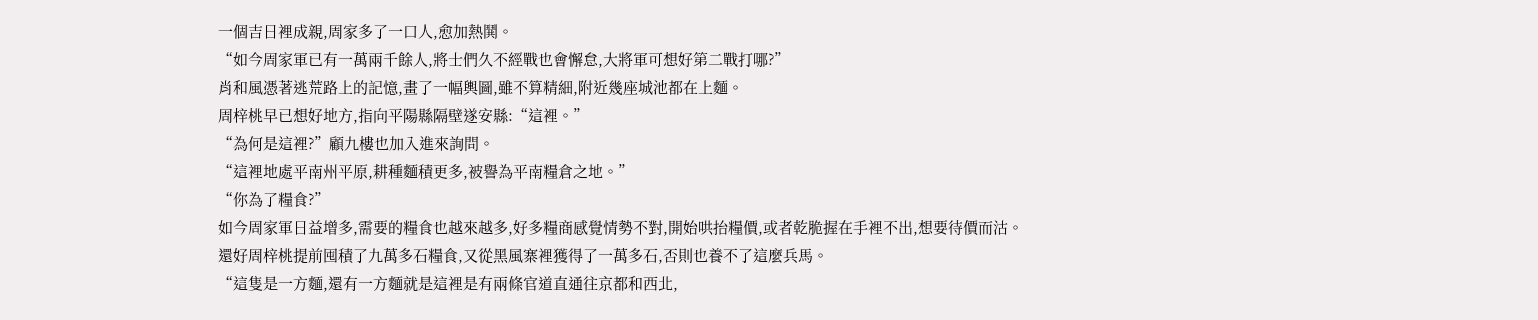一個吉日裡成親,周家多了一口人,愈加熱鬨。
“如今周家軍已有一萬兩千餘人,將士們久不經戰也會懈怠,大將軍可想好第二戰打哪?”
肖和風憑著逃荒路上的記憶,畫了一幅輿圖,雖不算精細,附近幾座城池都在上麵。
周梓桃早已想好地方,指向平陽縣隔壁遂安縣:“這裡。”
“為何是這裡?”顧九樓也加入進來詢問。
“這裡地處平南州平原,耕種麵積更多,被譽為平南糧倉之地。”
“你為了糧食?”
如今周家軍日益增多,需要的糧食也越來越多,好多糧商感覺情勢不對,開始哄抬糧價,或者乾脆握在手裡不出,想要待價而沽。
還好周梓桃提前囤積了九萬多石糧食,又從黑風寨裡獲得了一萬多石,否則也養不了這麼兵馬。
“這隻是一方麵,還有一方麵就是這裡是有兩條官道直通往京都和西北,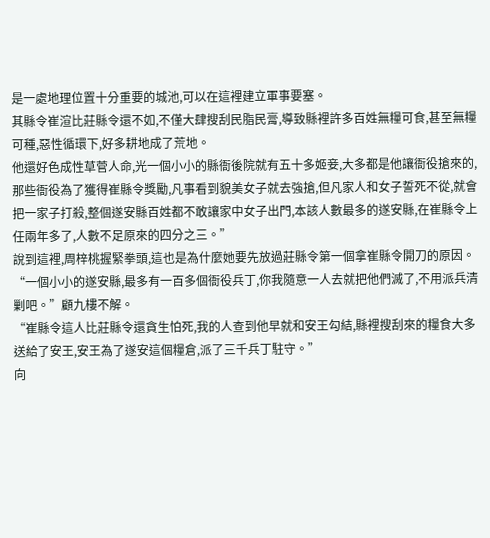是一處地理位置十分重要的城池,可以在這裡建立軍事要塞。
其縣令崔渲比莊縣令還不如,不僅大肆搜刮民脂民膏,導致縣裡許多百姓無糧可食,甚至無糧可種,惡性循環下,好多耕地成了荒地。
他還好色成性草菅人命,光一個小小的縣衙後院就有五十多姬妾,大多都是他讓衙役搶來的,那些衙役為了獲得崔縣令獎勵,凡事看到貌美女子就去強搶,但凡家人和女子誓死不從,就會把一家子打殺,整個遂安縣百姓都不敢讓家中女子出門,本該人數最多的遂安縣,在崔縣令上任兩年多了,人數不足原來的四分之三。”
說到這裡,周梓桃握緊拳頭,這也是為什麼她要先放過莊縣令第一個拿崔縣令開刀的原因。
“一個小小的遂安縣,最多有一百多個衙役兵丁,你我隨意一人去就把他們滅了,不用派兵清剿吧。”顧九樓不解。
“崔縣令這人比莊縣令還貪生怕死,我的人查到他早就和安王勾結,縣裡搜刮來的糧食大多送給了安王,安王為了遂安這個糧倉,派了三千兵丁駐守。”
向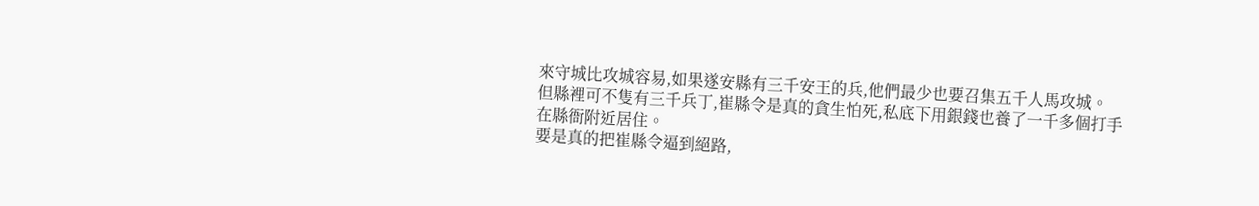來守城比攻城容易,如果遂安縣有三千安王的兵,他們最少也要召集五千人馬攻城。
但縣裡可不隻有三千兵丁,崔縣令是真的貪生怕死,私底下用銀錢也養了一千多個打手在縣衙附近居住。
要是真的把崔縣令逼到絕路,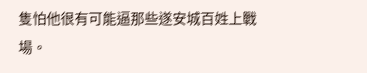隻怕他很有可能逼那些遂安城百姓上戰場。